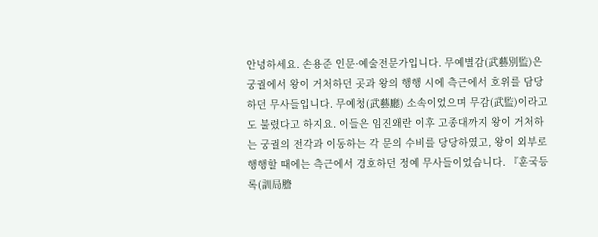안녕하세요. 손용준 인문·예술전문가입니다. 무예별감(武藝別監)은 궁궐에서 왕이 거처하던 곳과 왕의 행행 시에 측근에서 호위를 담당하던 무사들입니다. 무예청(武藝廳) 소속이었으며 무감(武監)이라고도 불렸다고 하지요. 이들은 임진왜란 이후 고종대까지 왕이 거처하는 궁궐의 전각과 이동하는 각 문의 수비를 당당하였고, 왕이 외부로 행행할 때에는 측근에서 경호하던 정예 무사들이었습니다. 『훈국등록(訓局謄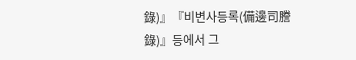錄)』『비변사등록(備邊司謄錄)』등에서 그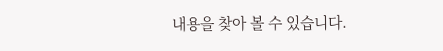내용을 찾아 볼 수 있습니다.